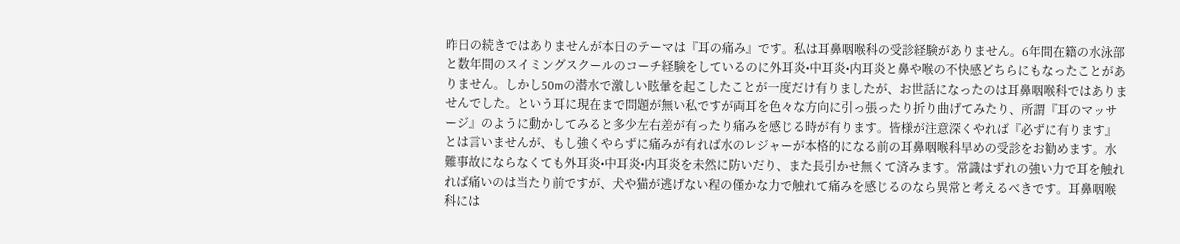昨日の続きではありませんが本日のテーマは『耳の痛み』です。私は耳鼻咽喉科の受診経験がありません。6年間在籍の水泳部と数年間のスイミングスクールのコーチ経験をしているのに外耳炎•中耳炎•内耳炎と鼻や喉の不快感どちらにもなったことがありません。しかし50mの潜水で激しい眩暈を起こしたことが一度だけ有りましたが、お世話になったのは耳鼻咽喉科ではありませんでした。という耳に現在まで問題が無い私ですが両耳を色々な方向に引っ張ったり折り曲げてみたり、所謂『耳のマッサージ』のように動かしてみると多少左右差が有ったり痛みを感じる時が有ります。皆様が注意深くやれば『必ずに有ります』とは言いませんが、もし強くやらずに痛みが有れば水のレジャーが本格的になる前の耳鼻咽喉科早めの受診をお勧めます。水難事故にならなくても外耳炎•中耳炎•内耳炎を未然に防いだり、また長引かせ無くて済みます。常識はずれの強い力で耳を触れれば痛いのは当たり前ですが、犬や猫が逃げない程の僅かな力で触れて痛みを感じるのなら異常と考えるべきです。耳鼻咽喉科には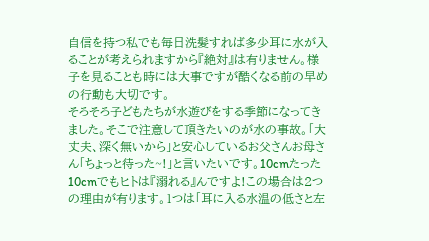自信を持つ私でも毎日洗髪すれば多少耳に水が入ることが考えられますから『絶対』は有りません。様子を見ることも時には大事ですが酷くなる前の早めの行動も大切です。
そろそろ子どもたちが水遊びをする季節になってきました。そこで注意して頂きたいのが水の事故。「大丈夫、深く無いから」と安心しているお父さんお母さん「ちょっと待った~!」と言いたいです。10cmたった10cmでもヒトは『溺れる』んですよ!この場合は2つの理由が有ります。1つは「耳に入る水温の低さと左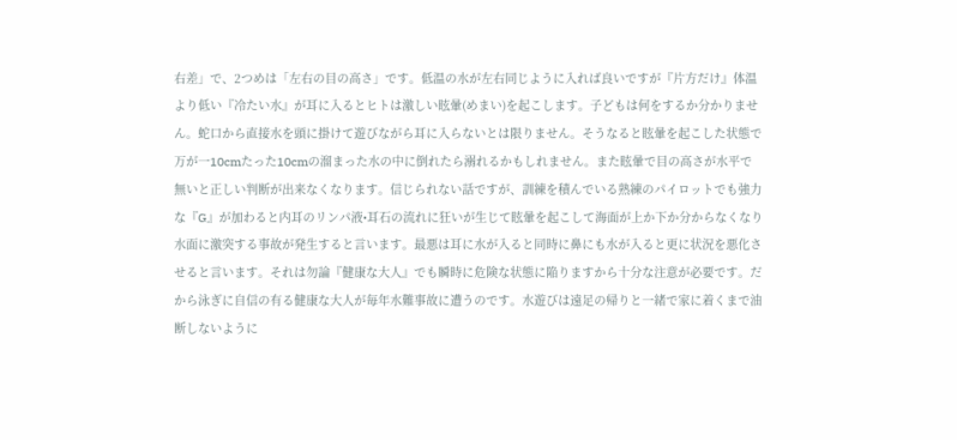右差」で、2つめは「左右の目の高さ」です。低温の水が左右同じように入れば良いですが『片方だけ』体温より低い『冷たい水』が耳に入るとヒトは激しい眩暈(めまい)を起こします。子どもは何をするか分かりません。蛇口から直接水を頭に掛けて遊びながら耳に入らないとは限りません。そうなると眩暈を起こした状態で万が一10cmたった10cmの溜まった水の中に倒れたら溺れるかもしれません。また眩暈で目の高さが水平で無いと正しい判断が出来なくなります。信じられない話ですが、訓練を積んでいる熟練のパイロットでも強力な『G』が加わると内耳のリンパ液•耳石の流れに狂いが生じて眩暈を起こして海面が上か下か分からなくなり水面に激突する事故が発生すると言います。最悪は耳に水が入ると同時に鼻にも水が入ると更に状況を悪化させると言います。それは勿論『健康な大人』でも瞬時に危険な状態に陥りますから十分な注意が必要です。だから泳ぎに自信の有る健康な大人が毎年水難事故に遭うのです。水遊びは遠足の帰りと一緒で家に着くまで油断しないように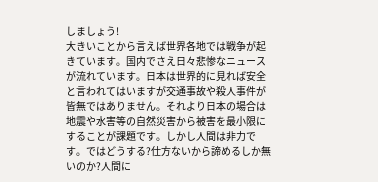しましょう!
大きいことから言えば世界各地では戦争が起きています。国内でさえ日々悲惨なニュースが流れています。日本は世界的に見れば安全と言われてはいますが交通事故や殺人事件が皆無ではありません。それより日本の場合は地震や水害等の自然災害から被害を最小限にすることが課題です。しかし人間は非力です。ではどうする?仕方ないから諦めるしか無いのか?人間に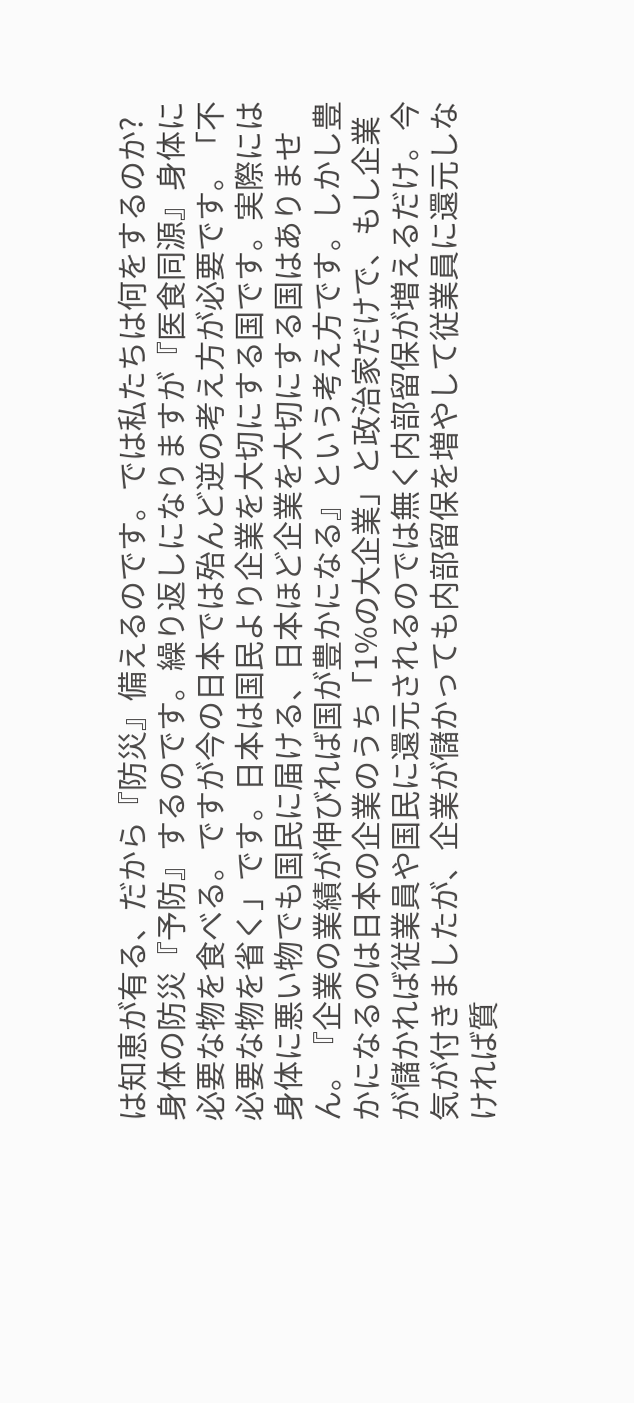は知恵が有る、だから『防災』備えるのです。では私たちは何をするのか?身体の防災『予防』するのです。繰り返しになりますが『医食同源』身体に必要な物を食べる。ですが今の日本では殆んど逆の考え方が必要です。「不必要な物を省く」です。日本は国民より企業を大切にする国です。実際には身体に悪い物でも国民に届ける、日本ほど企業を大切にする国はありません。『企業の業績が伸びれば国が豊かになる』という考え方です。しかし豊かになるのは日本の企業のうち「1%の大企業」と政治家だけで、もし企業が儲かれば従業員や国民に還元されるのでは無く内部留保が増えるだけ。今気が付きましたが、企業が儲かっても内部留保を増やして従業員に還元しなければ質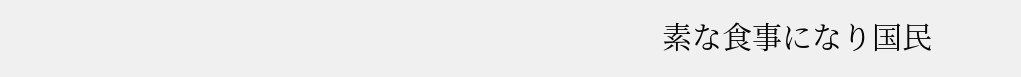素な食事になり国民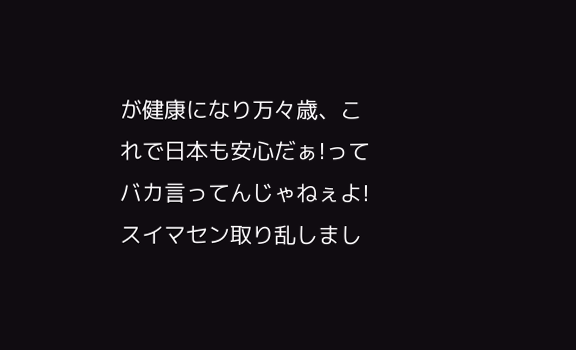が健康になり万々歳、これで日本も安心だぁ!ってバカ言ってんじゃねぇよ!スイマセン取り乱しまし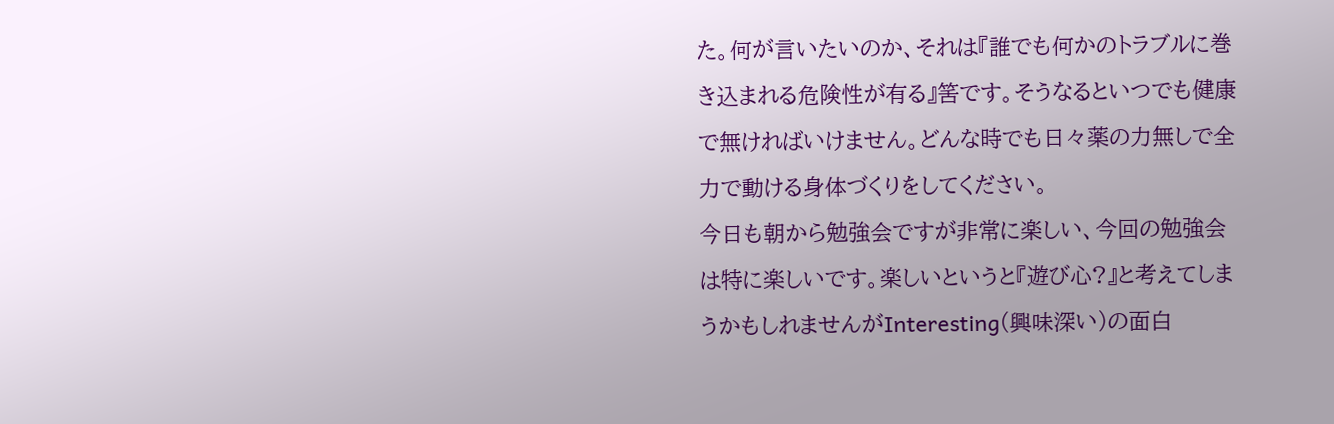た。何が言いたいのか、それは『誰でも何かのトラブルに巻き込まれる危険性が有る』筈です。そうなるといつでも健康で無ければいけません。どんな時でも日々薬の力無しで全力で動ける身体づくりをしてください。
今日も朝から勉強会ですが非常に楽しい、今回の勉強会は特に楽しいです。楽しいというと『遊び心?』と考えてしまうかもしれませんがInteresting(興味深い)の面白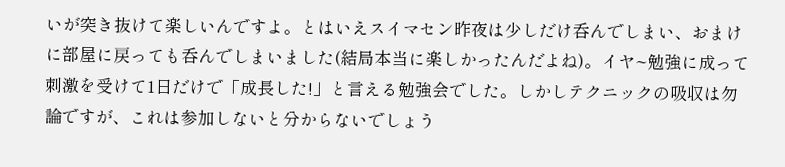いが突き抜けて楽しいんですよ。とはいえスイマセン昨夜は少しだけ呑んでしまい、おまけに部屋に戻っても呑んでしまいました(結局本当に楽しかったんだよね)。イヤ~勉強に成って刺激を受けて1日だけで「成長した!」と言える勉強会でした。しかしテクニックの吸収は勿論ですが、これは参加しないと分からないでしょう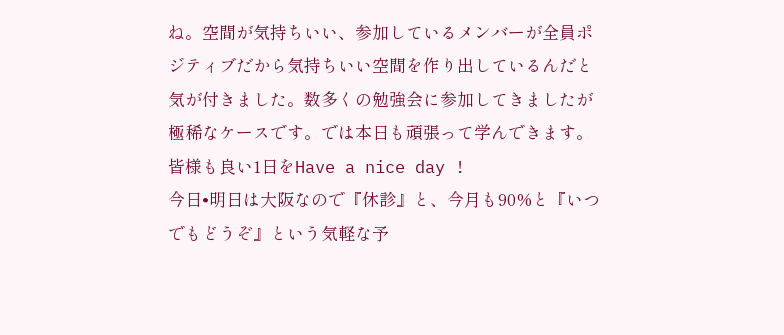ね。空間が気持ちいい、参加しているメンバーが全員ポジティブだから気持ちいい空間を作り出しているんだと気が付きました。数多くの勉強会に参加してきましたが極稀なケースです。では本日も頑張って学んできます。皆様も良い1日をHave a nice day !
今日•明日は大阪なので『休診』と、今月も90%と『いつでもどうぞ』という気軽な予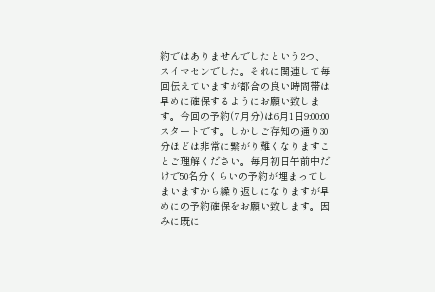約ではありませんでしたという2つ、スイマセンでした。それに関連して毎回伝えていますが都合の良い時間帯は早めに確保するようにお願い致します。今回の予約(7月分)は6月1日9:00:00スタートです。しかしご存知の通り30分ほどは非常に繋がり難くなりますことご理解ください。毎月初日午前中だけで50名分くらいの予約が埋まってしまいますから繰り返しになりますが早めにの予約確保をお願い致します。因みに既に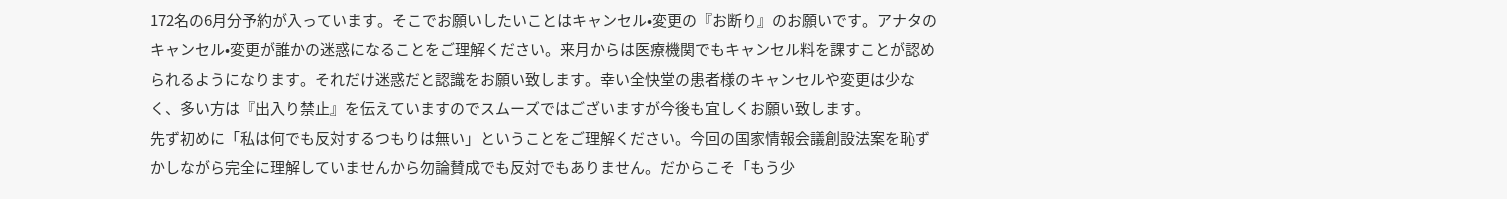172名の6月分予約が入っています。そこでお願いしたいことはキャンセル•変更の『お断り』のお願いです。アナタのキャンセル•変更が誰かの迷惑になることをご理解ください。来月からは医療機関でもキャンセル料を課すことが認められるようになります。それだけ迷惑だと認識をお願い致します。幸い全快堂の患者様のキャンセルや変更は少なく、多い方は『出入り禁止』を伝えていますのでスムーズではございますが今後も宜しくお願い致します。
先ず初めに「私は何でも反対するつもりは無い」ということをご理解ください。今回の国家情報会議創設法案を恥ずかしながら完全に理解していませんから勿論賛成でも反対でもありません。だからこそ「もう少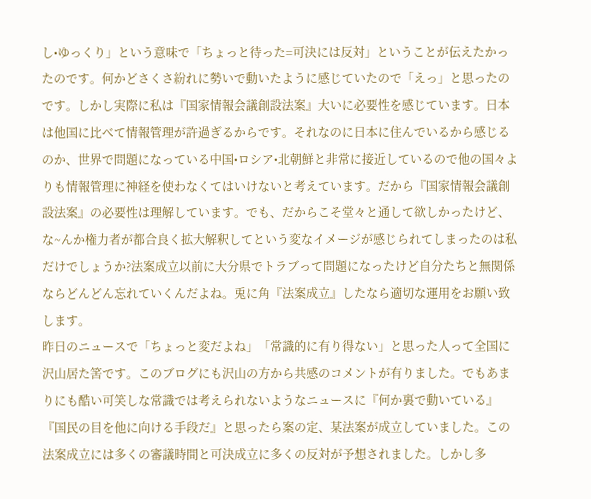し•ゆっくり」という意味で「ちょっと待った=可決には反対」ということが伝えたかったのです。何かどさくさ紛れに勢いで動いたように感じていたので「えっ」と思ったのです。しかし実際に私は『国家情報会議創設法案』大いに必要性を感じています。日本は他国に比べて情報管理が許過ぎるからです。それなのに日本に住んでいるから感じるのか、世界で問題になっている中国•ロシア•北朝鮮と非常に接近しているので他の国々よりも情報管理に神経を使わなくてはいけないと考えています。だから『国家情報会議創設法案』の必要性は理解しています。でも、だからこそ堂々と通して欲しかったけど、な~んか権力者が都合良く拡大解釈してという変なイメージが感じられてしまったのは私だけでしょうか?法案成立以前に大分県でトラブって問題になったけど自分たちと無関係ならどんどん忘れていくんだよね。兎に角『法案成立』したなら適切な運用をお願い致します。
昨日のニュースで「ちょっと変だよね」「常識的に有り得ない」と思った人って全国に沢山居た筈です。このブログにも沢山の方から共感のコメントが有りました。でもあまりにも酷い可笑しな常識では考えられないようなニュースに『何か裏で動いている』『国民の目を他に向ける手段だ』と思ったら案の定、某法案が成立していました。この法案成立には多くの審議時間と可決成立に多くの反対が予想されました。しかし多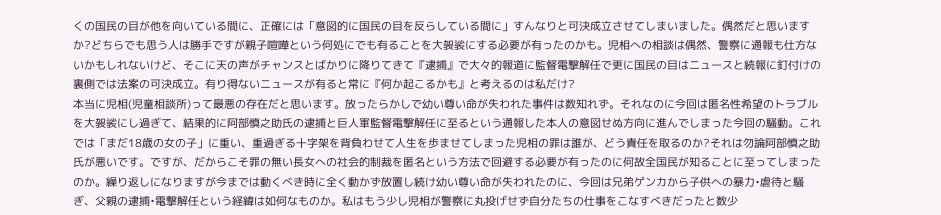くの国民の目が他を向いている間に、正確には「意図的に国民の目を反らしている間に」すんなりと可決成立させてしまいました。偶然だと思いますか?どちらでも思う人は勝手ですが親子喧嘩という何処にでも有ることを大袈裟にする必要が有ったのかも。児相への相談は偶然、警察に通報も仕方ないかもしれないけど、そこに天の声がチャンスとばかりに降りてきて『逮捕』で大々的報道に監督電撃解任で更に国民の目はニュースと続報に釘付けの裏側では法案の可決成立。有り得ないニュースが有ると常に『何か起こるかも』と考えるのは私だけ?
本当に児相(児童相談所)って最悪の存在だと思います。放ったらかしで幼い尊い命が失われた事件は数知れず。それなのに今回は匿名性希望のトラブルを大袈裟にし過ぎて、結果的に阿部慎之助氏の逮捕と巨人軍監督電撃解任に至るという通報した本人の意図せぬ方向に進んでしまった今回の騒動。これでは「まだ18歳の女の子」に重い、重過ぎる十字架を背負わせて人生を歩ませてしまった児相の罪は誰が、どう責任を取るのか?それは勿論阿部慎之助氏が悪いです。ですが、だからこそ罪の無い長女への社会的制裁を匿名という方法で回避する必要が有ったのに何故全国民が知ることに至ってしまったのか。繰り返しになりますが今までは動くべき時に全く動かず放置し続け幼い尊い命が失われたのに、今回は兄弟ゲンカから子供への暴力•虐待と騒ぎ、父親の逮捕•電撃解任という経緯は如何なものか。私はもう少し児相が警察に丸投げせず自分たちの仕事をこなすべきだったと数少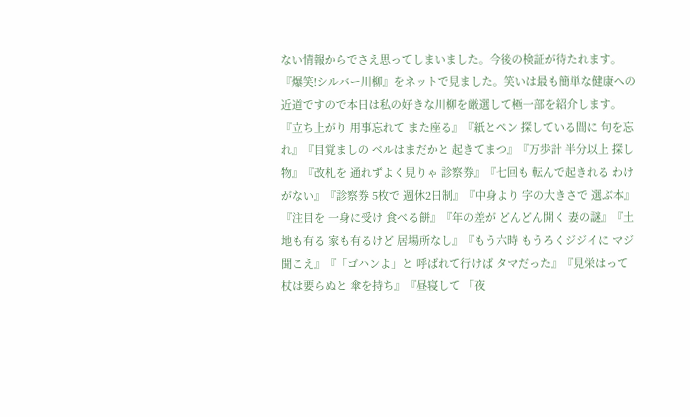ない情報からでさえ思ってしまいました。今後の検証が待たれます。
『爆笑!シルバー川柳』をネットで見ました。笑いは最も簡単な健康への近道ですので本日は私の好きな川柳を厳選して極一部を紹介します。『立ち上がり 用事忘れて また座る』『紙とペン 探している間に 句を忘れ』『目覚ましの ベルはまだかと 起きてまつ』『万歩計 半分以上 探し物』『改札を 通れずよく見りゃ 診察券』『七回も 転んで起きれる わけがない』『診察券 5枚で 週休2日制』『中身より 字の大きさで 選ぶ本』『注目を 一身に受け 食べる餅』『年の差が どんどん開く 妻の謎』『土地も有る 家も有るけど 居場所なし』『もう六時 もうろくジジイに マジ聞こえ』『「ゴハンよ」と 呼ばれて行けば タマだった』『見栄はって 杖は要らぬと 傘を持ち』『昼寝して 「夜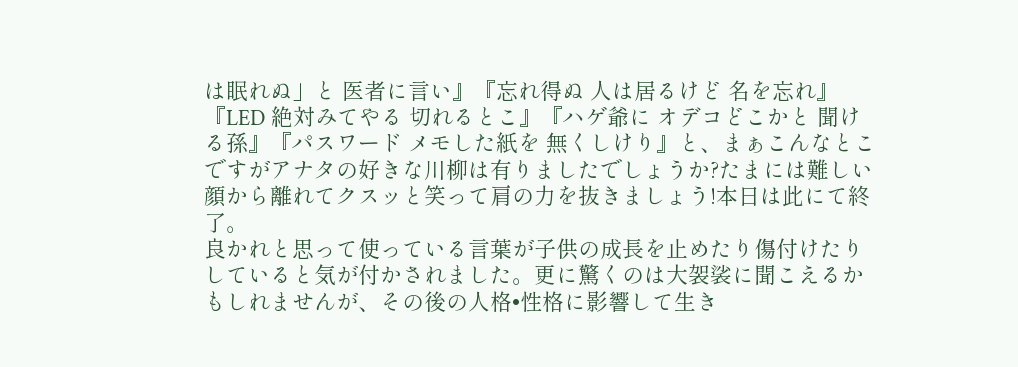は眠れぬ」と 医者に言い』『忘れ得ぬ 人は居るけど 名を忘れ』『LED 絶対みてやる 切れるとこ』『ハゲ爺に オデコどこかと 聞ける孫』『パスワード メモした紙を 無くしけり』と、まぁこんなとこですがアナタの好きな川柳は有りましたでしょうか?たまには難しい顔から離れてクスッと笑って肩の力を抜きましょう!本日は此にて終了。
良かれと思って使っている言葉が子供の成長を止めたり傷付けたりしていると気が付かされました。更に驚くのは大袈裟に聞こえるかもしれませんが、その後の人格•性格に影響して生き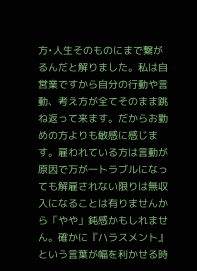方•人生そのものにまで繋がるんだと解りました。私は自営業ですから自分の行動や言動、考え方が全てそのまま跳ね返って来ます。だからお勤めの方よりも敏感に感じます。雇われている方は言動が原因で万が一トラブルになっても解雇されない限りは無収入になることは有りませんから「やや」鈍感かもしれません。確かに『ハラスメント』という言葉が幅を利かせる時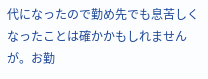代になったので勤め先でも息苦しくなったことは確かかもしれませんが。お勤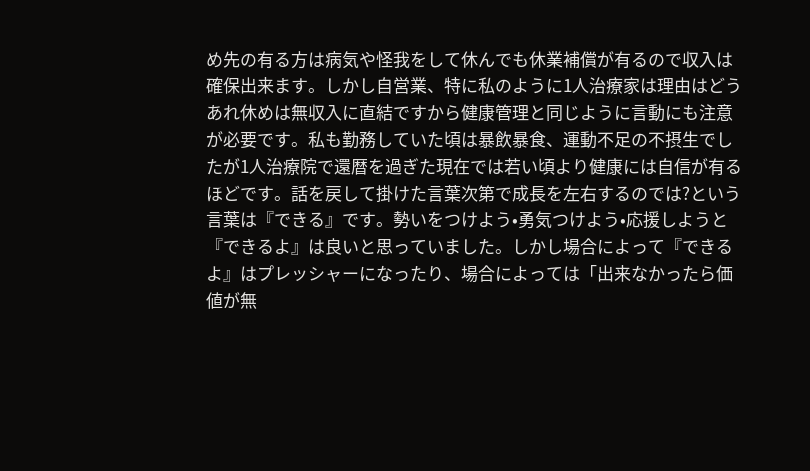め先の有る方は病気や怪我をして休んでも休業補償が有るので収入は確保出来ます。しかし自営業、特に私のように1人治療家は理由はどうあれ休めは無収入に直結ですから健康管理と同じように言動にも注意が必要です。私も勤務していた頃は暴飲暴食、運動不足の不摂生でしたが1人治療院で還暦を過ぎた現在では若い頃より健康には自信が有るほどです。話を戻して掛けた言葉次第で成長を左右するのでは?という言葉は『できる』です。勢いをつけよう•勇気つけよう•応援しようと『できるよ』は良いと思っていました。しかし場合によって『できるよ』はプレッシャーになったり、場合によっては「出来なかったら価値が無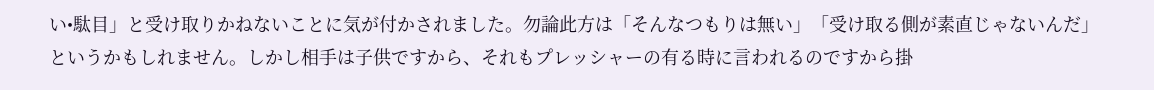い•駄目」と受け取りかねないことに気が付かされました。勿論此方は「そんなつもりは無い」「受け取る側が素直じゃないんだ」というかもしれません。しかし相手は子供ですから、それもプレッシャーの有る時に言われるのですから掛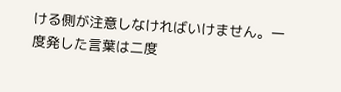ける側が注意しなければいけません。一度発した言葉は二度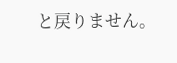と戻りません。